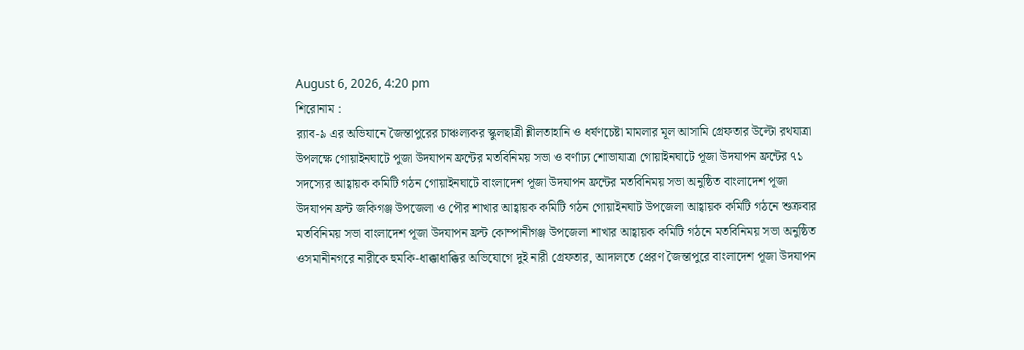August 6, 2026, 4:20 pm
শিরোনাম :
র‍্যাব-৯ এর অভিযানে জৈন্তাপুরের চাঞ্চল্যকর স্কুলছাত্রী শ্লীলতাহানি ও ধর্ষণচেষ্টা মামলার মূল আসামি গ্রেফতার উল্টো রথযাত্রা উপলক্ষে গোয়াইনঘাটে পুজা উদযাপন ফ্রন্টের মতবিনিময় সভা ও বর্ণাঢ্য শোভাযাত্রা গোয়াইনঘাটে পূজা উদযাপন ফ্রন্টের ৭১ সদস্যের আহ্বায়ক কমিটি গঠন গোয়াইনঘাটে বাংলাদেশ পূজা উদযাপন ফ্রন্টের মতবিনিময় সভা অনুষ্ঠিত বাংলাদেশ পূজা উদযাপন ফ্রন্ট জকিগঞ্জ উপজেলা ও পৌর শাখার আহ্বায়ক কমিটি গঠন গোয়াইনঘাট উপজেলা আহ্বায়ক কমিটি গঠনে শুক্রবার মতবিনিময় সভা বাংলাদেশ পূজা উদযাপন ফ্রন্ট কোম্পানীগঞ্জ উপজেলা শাখার আহ্বায়ক কমিটি গঠনে মতবিনিময় সভা অনুষ্ঠিত ওসমানীনগরে নারীকে হুমকি-ধাক্কাধাক্কির অভিযোগে দুই নারী গ্রেফতার, আদালতে প্রেরণ জৈন্তাপুরে বাংলাদেশ পূজা উদযাপন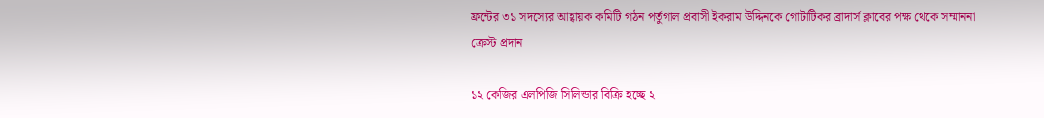ফ্রন্টের ৩১ সদস্যের আহ্বায়ক কমিটি গঠন পর্তুগাল প্রবাসী ইকরাম উদ্দিনকে গোটাটিকর ব্রাদার্স ক্লাবের পক্ষ থেকে সম্মাননা ক্রেস্ট প্রদান

১২ কেজির এলপিজি সিলিন্ডার বিক্রি হচ্ছে ২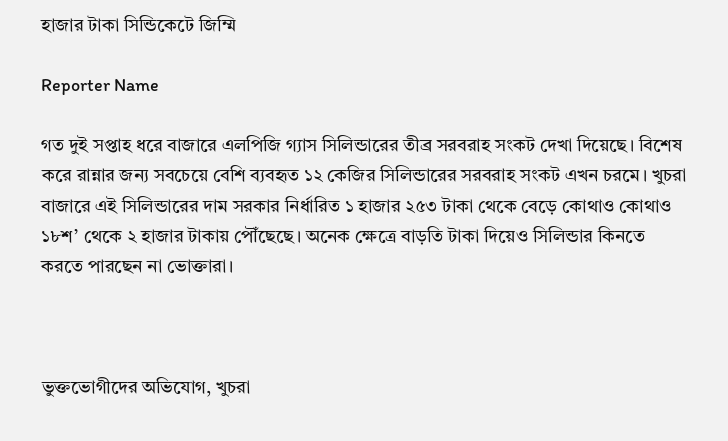হাজার টাকা সিন্ডিকেটে জিম্মি

Reporter Name

গত দুই সপ্তাহ ধরে বাজারে এলপিজি গ্যাস সিলিন্ডারের তীব্র সরবরাহ সংকট দেখা দিয়েছে। বিশেষ করে রান্নার জন্য সবচেয়ে বেশি ব্যবহৃত ১২ কেজির সিলিন্ডারের সরবরাহ সংকট এখন চরমে। খুচরা বাজারে এই সিলিন্ডারের দাম সরকার নির্ধারিত ১ হাজার ২৫৩ টাকা থেকে বেড়ে কোথাও কোথাও ১৮শ’ থেকে ২ হাজার টাকায় পৌঁছেছে। অনেক ক্ষেত্রে বাড়তি টাকা দিয়েও সিলিন্ডার কিনতে করতে পারছেন না ভোক্তারা।



ভুক্তভোগীদের অভিযোগ, খুচরা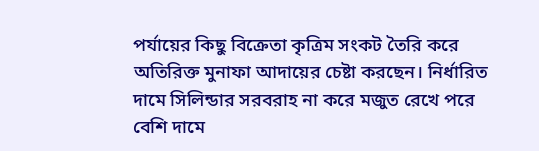পর্যায়ের কিছু বিক্রেতা কৃত্রিম সংকট তৈরি করে অতিরিক্ত মুনাফা আদায়ের চেষ্টা করছেন। নির্ধারিত দামে সিলিন্ডার সরবরাহ না করে মজুত রেখে পরে বেশি দামে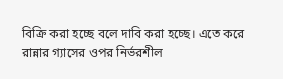বিক্রি করা হচ্ছে বলে দাবি করা হচ্ছে। এতে করে রান্নার গ্যাসের ওপর নির্ভরশীল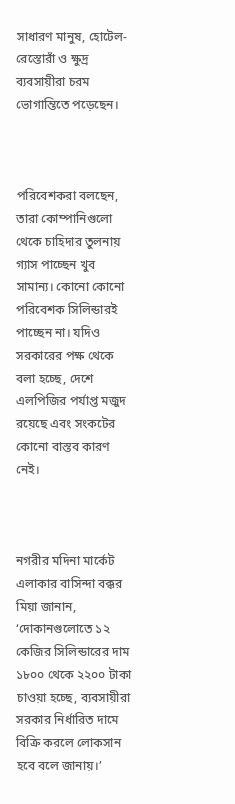সাধারণ মানুষ, হোটেল-রেস্তোরাঁ ও ক্ষুদ্র ব্যবসায়ীরা চরম ভোগান্তিতে পড়েছেন।



পরিবেশকরা বলছেন, তারা কোম্পানিগুলো থেকে চাহিদার তুলনায় গ্যাস পাচ্ছেন খুব সামান্য। কোনো কোনো পরিবেশক সিলিন্ডারই পাচ্ছেন না। যদিও সরকারের পক্ষ থেকে বলা হচ্ছে, দেশে এলপিজির পর্যাপ্ত মজুদ রয়েছে এবং সংকটের কোনো বাস্তব কারণ নেই।



নগরীর মদিনা মার্কেট এলাকার বাসিন্দা বক্কর মিয়া জানান, ‘দোকানগুলোতে ১২ কেজির সিলিন্ডারের দাম ১৮০০ থেকে ২২০০ টাকা চাওয়া হচ্ছে, ব্যবসায়ীরা সরকার নির্ধারিত দামে বিক্রি করলে লোকসান হবে বলে জানায়।’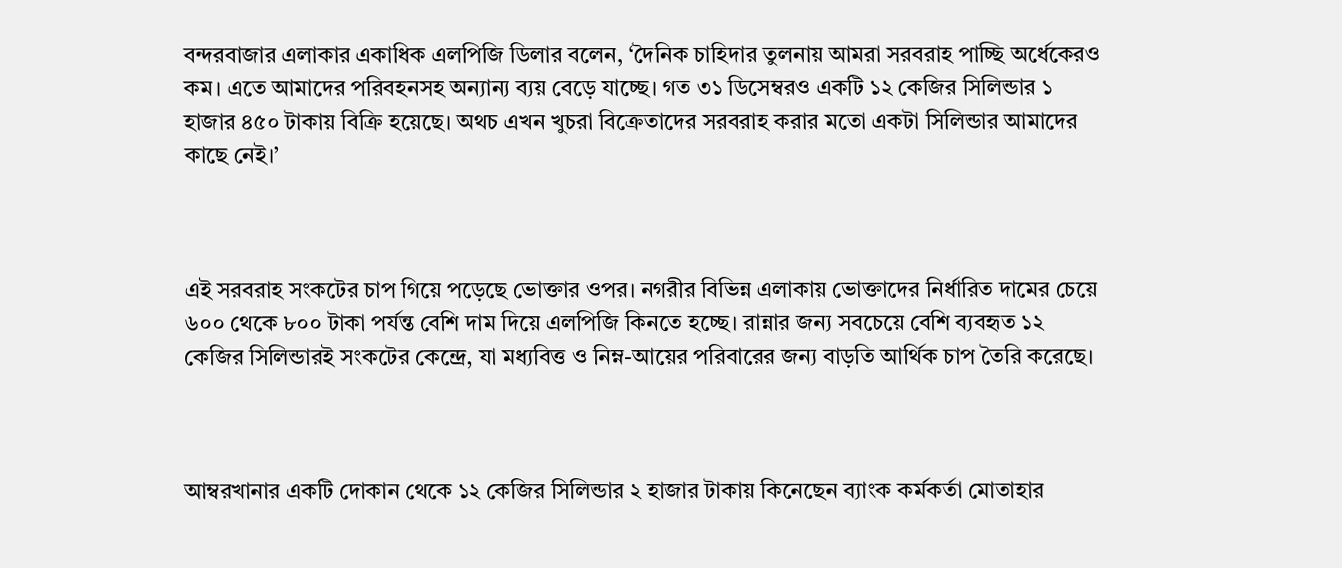বন্দরবাজার এলাকার একাধিক এলপিজি ডিলার বলেন, ‘দৈনিক চাহিদার তুলনায় আমরা সরবরাহ পাচ্ছি অর্ধেকেরও কম। এতে আমাদের পরিবহনসহ অন্যান্য ব্যয় বেড়ে যাচ্ছে। গত ৩১ ডিসেম্বরও একটি ১২ কেজির সিলিন্ডার ১ হাজার ৪৫০ টাকায় বিক্রি হয়েছে। অথচ এখন খুচরা বিক্রেতাদের সরবরাহ করার মতো একটা সিলিন্ডার আমাদের কাছে নেই।’



এই সরবরাহ সংকটের চাপ গিয়ে পড়েছে ভোক্তার ওপর। নগরীর বিভিন্ন এলাকায় ভোক্তাদের নির্ধারিত দামের চেয়ে ৬০০ থেকে ৮০০ টাকা পর্যন্ত বেশি দাম দিয়ে এলপিজি কিনতে হচ্ছে। রান্নার জন্য সবচেয়ে বেশি ব্যবহৃত ১২ কেজির সিলিন্ডারই সংকটের কেন্দ্রে, যা মধ্যবিত্ত ও নিম্ন-আয়ের পরিবারের জন্য বাড়তি আর্থিক চাপ তৈরি করেছে।



আম্বরখানার একটি দোকান থেকে ১২ কেজির সিলিন্ডার ২ হাজার টাকায় কিনেছেন ব্যাংক কর্মকর্তা মোতাহার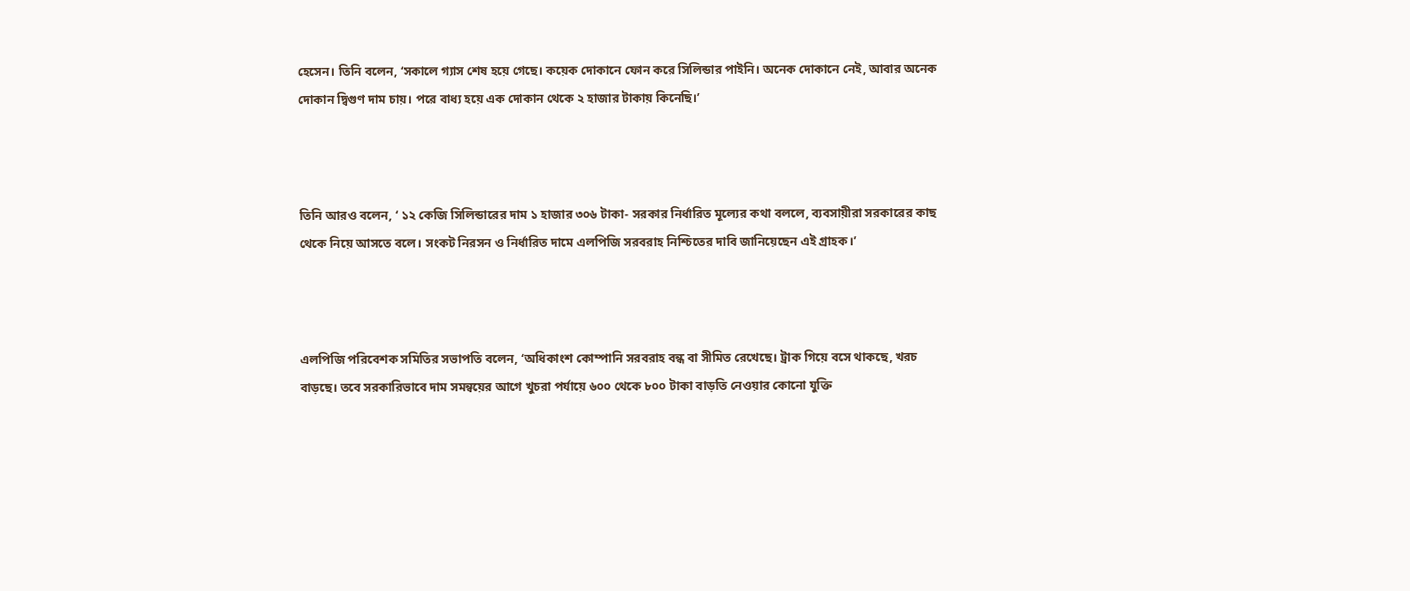হেসেন। তিনি বলেন, ‘সকালে গ্যাস শেষ হয়ে গেছে। কয়েক দোকানে ফোন করে সিলিন্ডার পাইনি। অনেক দোকানে নেই, আবার অনেক দোকান দ্বিগুণ দাম চায়। পরে বাধ্য হয়ে এক দোকান থেকে ২ হাজার টাকায় কিনেছি।’



তিনি আরও বলেন, ‘ ১২ কেজি সিলিন্ডারের দাম ১ হাজার ৩০৬ টাকা- সরকার নির্ধারিত মূল্যের কথা বললে, ব্যবসায়ীরা সরকারের কাছ থেকে নিয়ে আসতে বলে। সংকট নিরসন ও নির্ধারিত দামে এলপিজি সরবরাহ নিশ্চিতের দাবি জানিয়েছেন এই গ্রাহক।’



এলপিজি পরিবেশক সমিতির সভাপতি বলেন, ‘অধিকাংশ কোম্পানি সরবরাহ বন্ধ বা সীমিত রেখেছে। ট্রাক গিয়ে বসে থাকছে, খরচ বাড়ছে। তবে সরকারিভাবে দাম সমন্বয়ের আগে খুচরা পর্যায়ে ৬০০ থেকে ৮০০ টাকা বাড়তি নেওয়ার কোনো যুক্তি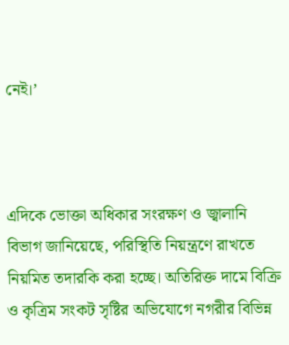নেই।’



এদিকে ভোক্তা অধিকার সংরক্ষণ ও জ্বালানি বিভাগ জানিয়েছে, পরিস্থিতি নিয়ন্ত্রণে রাখতে নিয়মিত তদারকি করা হচ্ছে। অতিরিক্ত দামে বিক্রি ও কৃত্রিম সংকট সৃষ্টির অভিযোগে নগরীর বিভিন্ন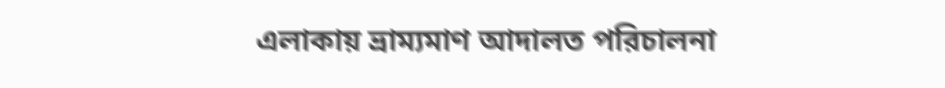এলাকায় ভ্রাম্যমাণ আদালত পরিচালনা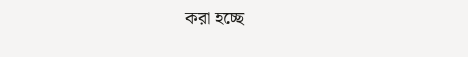করা হচ্ছে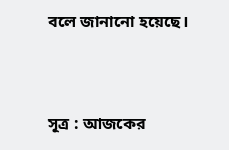বলে জানানো হয়েছে।



সূত্র : আজকের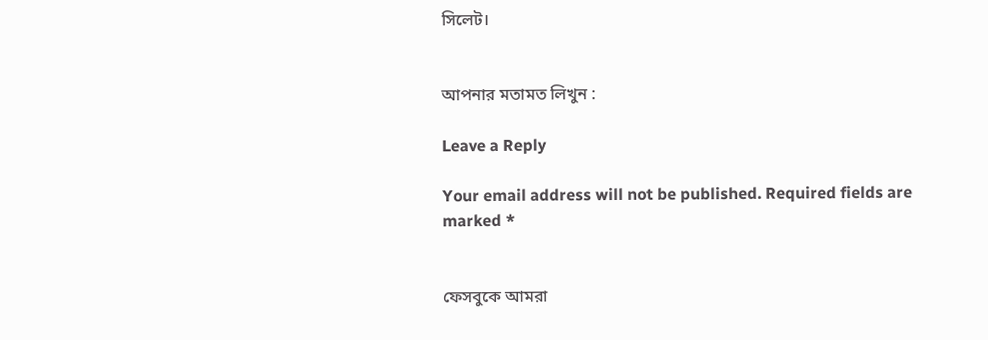সিলেট।


আপনার মতামত লিখুন :

Leave a Reply

Your email address will not be published. Required fields are marked *


ফেসবুকে আমরা